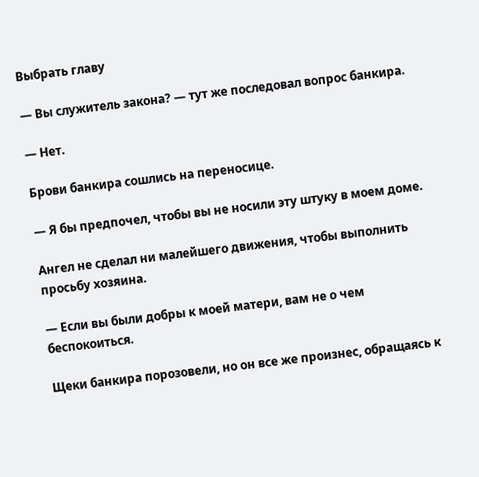Выбрать главу

— Вы служитель закона? — тут же последовал вопрос банкира.

— Нет.

Брови банкира сошлись на переносице.

— Я бы предпочел, чтобы вы не носили эту штуку в моем доме.

Ангел не сделал ни малейшего движения, чтобы выполнить просьбу хозяина.

— Если вы были добры к моей матери, вам не о чем беспокоиться.

Щеки банкира порозовели, но он все же произнес, обращаясь к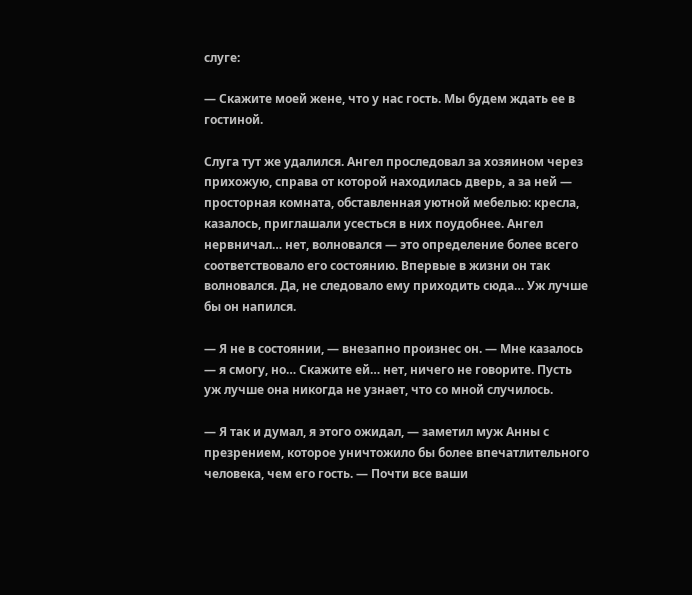слуге:

— Скажите моей жене, что у нас гость. Мы будем ждать ее в гостиной.

Слуга тут же удалился. Ангел проследовал за хозяином через прихожую, справа от которой находилась дверь, а за ней — просторная комната, обставленная уютной мебелью: кресла, казалось, приглашали усесться в них поудобнее. Ангел нервничал… нет, волновался — это определение более всего соответствовало его состоянию. Впервые в жизни он так волновался. Да, не следовало ему приходить сюда… Уж лучше бы он напился.

— Я не в состоянии, — внезапно произнес он. — Мне казалось — я смогу, но… Скажите ей… нет, ничего не говорите. Пусть уж лучше она никогда не узнает, что со мной случилось.

— Я так и думал, я этого ожидал, — заметил муж Анны с презрением, которое уничтожило бы более впечатлительного человека, чем его гость. — Почти все ваши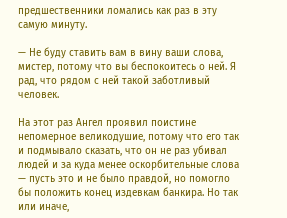предшественники ломались как раз в эту самую минуту.

— Не буду ставить вам в вину ваши слова, мистер, потому что вы беспокоитесь о ней. Я рад, что рядом с ней такой заботливый человек.

На этот раз Ангел проявил поистине непомерное великодушие, потому что его так и подмывало сказать, что он не раз убивал людей и за куда менее оскорбительные слова — пусть это и не было правдой, но помогло бы положить конец издевкам банкира. Но так или иначе,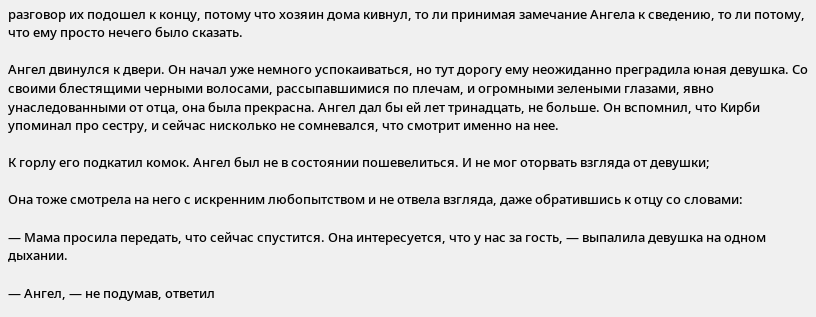разговор их подошел к концу, потому что хозяин дома кивнул, то ли принимая замечание Ангела к сведению, то ли потому, что ему просто нечего было сказать.

Ангел двинулся к двери. Он начал уже немного успокаиваться, но тут дорогу ему неожиданно преградила юная девушка. Со своими блестящими черными волосами, рассыпавшимися по плечам, и огромными зелеными глазами, явно унаследованными от отца, она была прекрасна. Ангел дал бы ей лет тринадцать, не больше. Он вспомнил, что Кирби упоминал про сестру, и сейчас нисколько не сомневался, что смотрит именно на нее.

К горлу его подкатил комок. Ангел был не в состоянии пошевелиться. И не мог оторвать взгляда от девушки;

Она тоже смотрела на него с искренним любопытством и не отвела взгляда, даже обратившись к отцу со словами:

— Мама просила передать, что сейчас спустится. Она интересуется, что у нас за гость, — выпалила девушка на одном дыхании.

— Ангел, — не подумав, ответил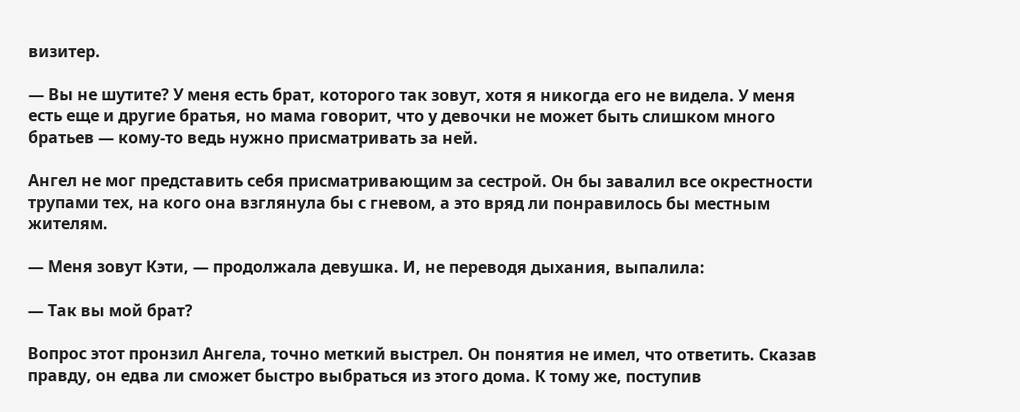визитер.

— Вы не шутите? У меня есть брат, которого так зовут, хотя я никогда его не видела. У меня есть еще и другие братья, но мама говорит, что у девочки не может быть слишком много братьев — кому-то ведь нужно присматривать за ней.

Ангел не мог представить себя присматривающим за сестрой. Он бы завалил все окрестности трупами тех, на кого она взглянула бы с гневом, а это вряд ли понравилось бы местным жителям.

— Меня зовут Кэти, — продолжала девушка. И, не переводя дыхания, выпалила:

— Так вы мой брат?

Вопрос этот пронзил Ангела, точно меткий выстрел. Он понятия не имел, что ответить. Сказав правду, он едва ли сможет быстро выбраться из этого дома. К тому же, поступив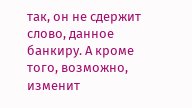так, он не сдержит слово, данное банкиру. А кроме того, возможно, изменит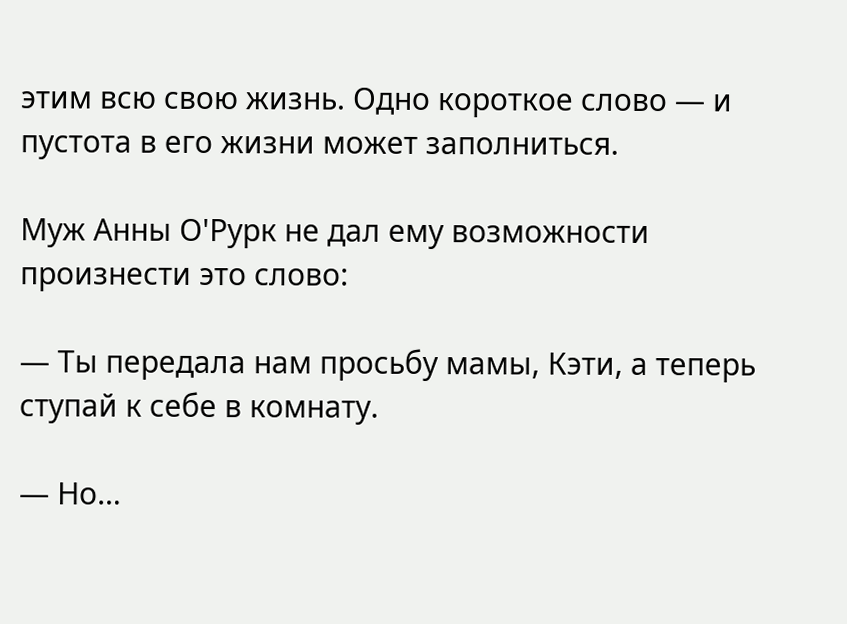этим всю свою жизнь. Одно короткое слово — и пустота в его жизни может заполниться.

Муж Анны О'Рурк не дал ему возможности произнести это слово:

— Ты передала нам просьбу мамы, Кэти, а теперь ступай к себе в комнату.

— Но…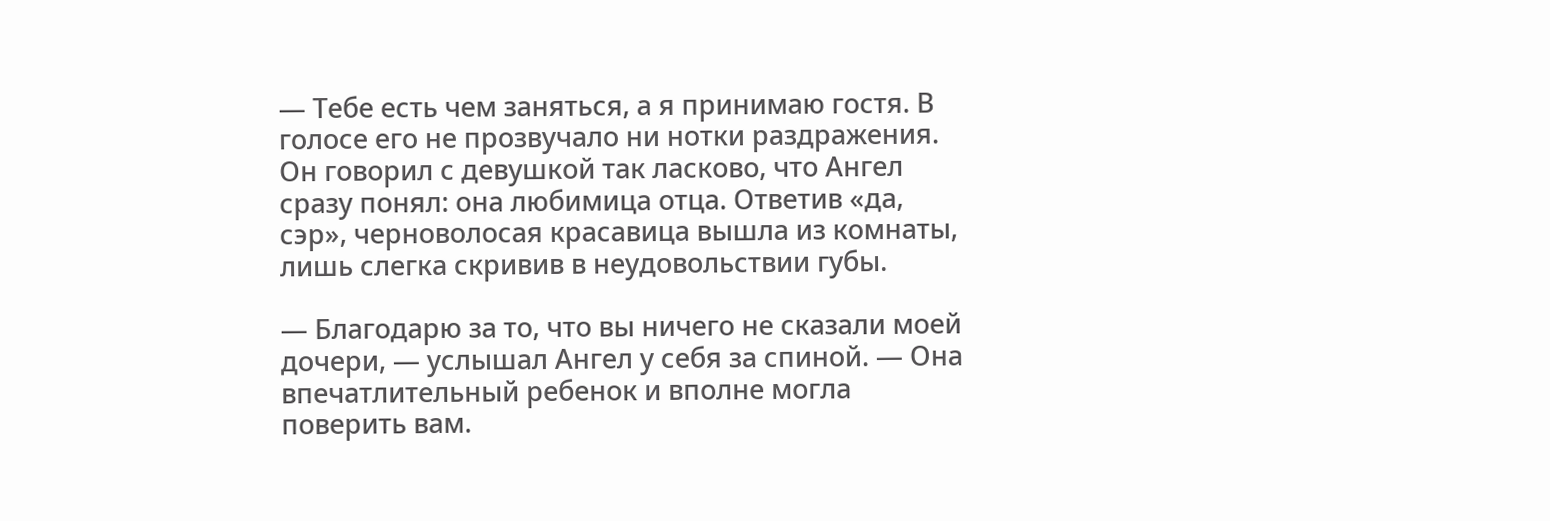— Тебе есть чем заняться, а я принимаю гостя. В голосе его не прозвучало ни нотки раздражения. Он говорил с девушкой так ласково, что Ангел сразу понял: она любимица отца. Ответив «да, сэр», черноволосая красавица вышла из комнаты, лишь слегка скривив в неудовольствии губы.

— Благодарю за то, что вы ничего не сказали моей дочери, — услышал Ангел у себя за спиной. — Она впечатлительный ребенок и вполне могла поверить вам.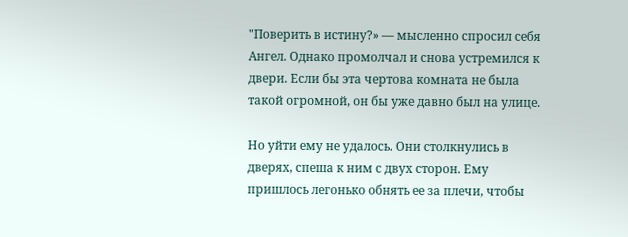"Поверить в истину?» — мысленно спросил себя Ангел. Однако промолчал и снова устремился к двери. Если бы эта чертова комната не была такой огромной, он бы уже давно был на улице.

Но уйти ему не удалось. Они столкнулись в дверях, спеша к ним с двух сторон. Ему пришлось легонько обнять ее за плечи, чтобы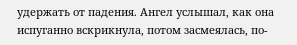удержать от падения. Ангел услышал, как она испуганно вскрикнула, потом засмеялась, по-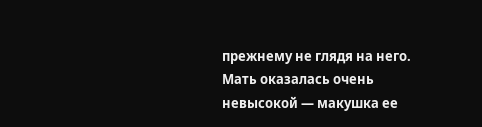прежнему не глядя на него. Мать оказалась очень невысокой — макушка ее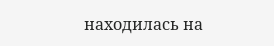находилась на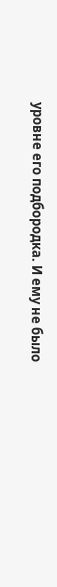уровне его подбородка. И ему не было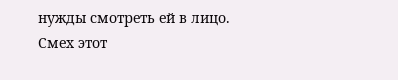нужды смотреть ей в лицо. Смех этот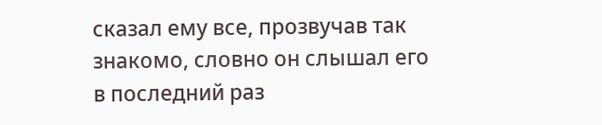сказал ему все, прозвучав так знакомо, словно он слышал его в последний раз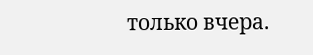только вчера.